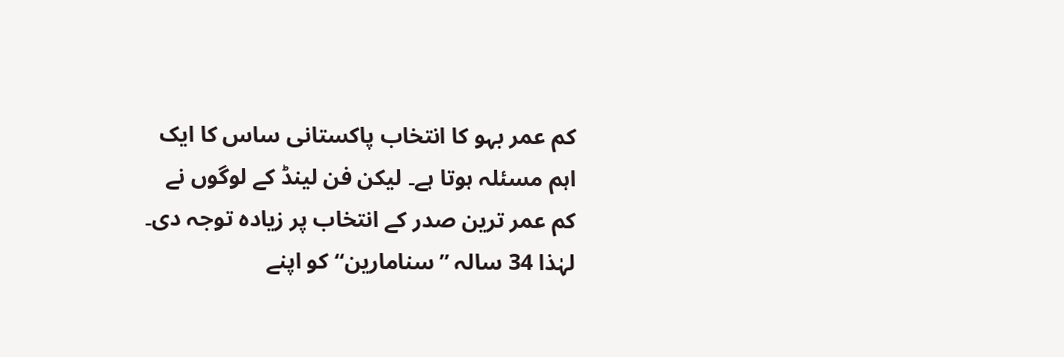کم عمر بہو کا انتخاب پاکستانی ساس کا ایک اہم مسئلہ ہوتا ہے۔ لیکن فن لینڈ کے لوگوں نے کم عمر ترین صدر کے انتخاب پر زیادہ توجہ دی۔ لہٰذا 34 سالہ ’’سنامارین‘‘ کو اپنے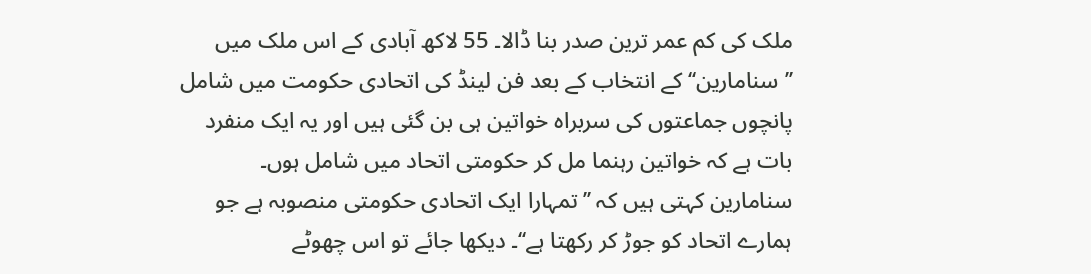ملک کی کم عمر ترین صدر بنا ڈالا۔ 55 لاکھ آبادی کے اس ملک میں ’’سنامارین‘‘ کے انتخاب کے بعد فن لینڈ کی اتحادی حکومت میں شامل پانچوں جماعتوں کی سربراہ خواتین ہی بن گئی ہیں اور یہ ایک منفرد بات ہے کہ خواتین رہنما مل کر حکومتی اتحاد میں شامل ہوں۔ سنامارین کہتی ہیں کہ ’’تمہارا ایک اتحادی حکومتی منصوبہ ہے جو ہمارے اتحاد کو جوڑ کر رکھتا ہے‘‘۔ دیکھا جائے تو اس چھوٹے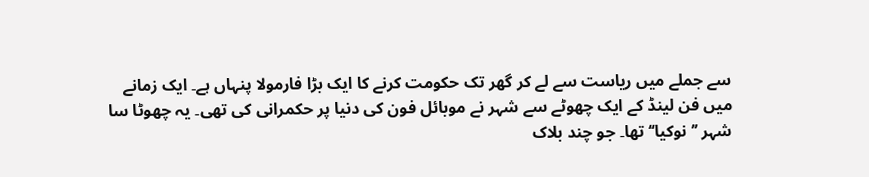سے جملے میں ریاست سے لے کر گھر تک حکومت کرنے کا ایک بڑا فارمولا پنہاں ہے۔ ایک زمانے میں فن لینڈ کے ایک چھوٹے سے شہر نے موبائل فون کی دنیا پر حکمرانی کی تھی۔ یہ چھوٹا سا شہر ’’نوکیا‘‘ تھا۔ جو چند بلاک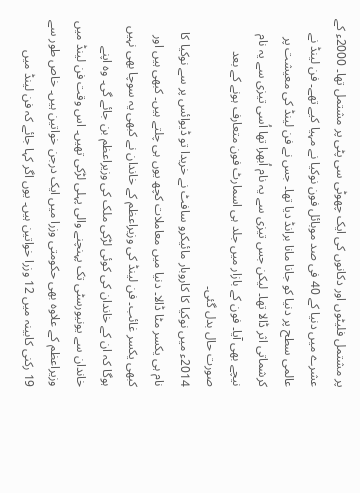پر مشتمل فلیٹوں اور دکانوں کی ایک چھوٹی سی پٹی پر مشتمل تھا۔ 2000ء کے عشرے میں دنیا کے 40 فی صد موبائل فون نوکیا نے مہیا کیے تھے۔ فن لینڈ نے عالمی سطح پر دنیا کو جانا مانا برانڈ دیا تھا۔ جس نے فن لینڈ کی معیشت پر کرشماتی اثر ڈالا تھا۔ لیکن جس تیزی سے یہ نام اُبھرا تھا اُسی تیزی سے یہ نام نیچے بھی آیا۔ فون کے بازار میں جلد ہی اسمارٹ فون متعارف ہونے کے بعد صورت حال بدل گئی۔
2014ء میں نوکیا کا کاروبار مائیکرو سافٹ نے خریدا تو ڈیوائس پر سے نوکیا کا نام ہی یکسر مٹا ڈالا۔ دنیا میں معاملات کچھ یوں ہی چلتے ہیں۔ کبھی ہیں اور کبھی یکسر غائب۔ فن لینڈ کی وزیراعظم کے خاندان نے کبھی یہ سوچا بھی نہیں ہوگا کہ ان کے خاندان کی کوئی لڑکی ملک کی وزیراعظم بن جائے گی۔ وہ اپنے خاندان سے یونیورسٹی تک پہنچنے والی پہلی لڑکی تھیں۔ اس وقت فن لینڈ میں وزیراعظم کے علاوہ بھی حکومتی وزرا میں ایک درجن خواتین ہیں۔ خاص طور سے 19 رکنی کابینہ میں 12 وزرا خواتین ہیں۔ یوں اگر کہا جائے کہ فن لینڈ میں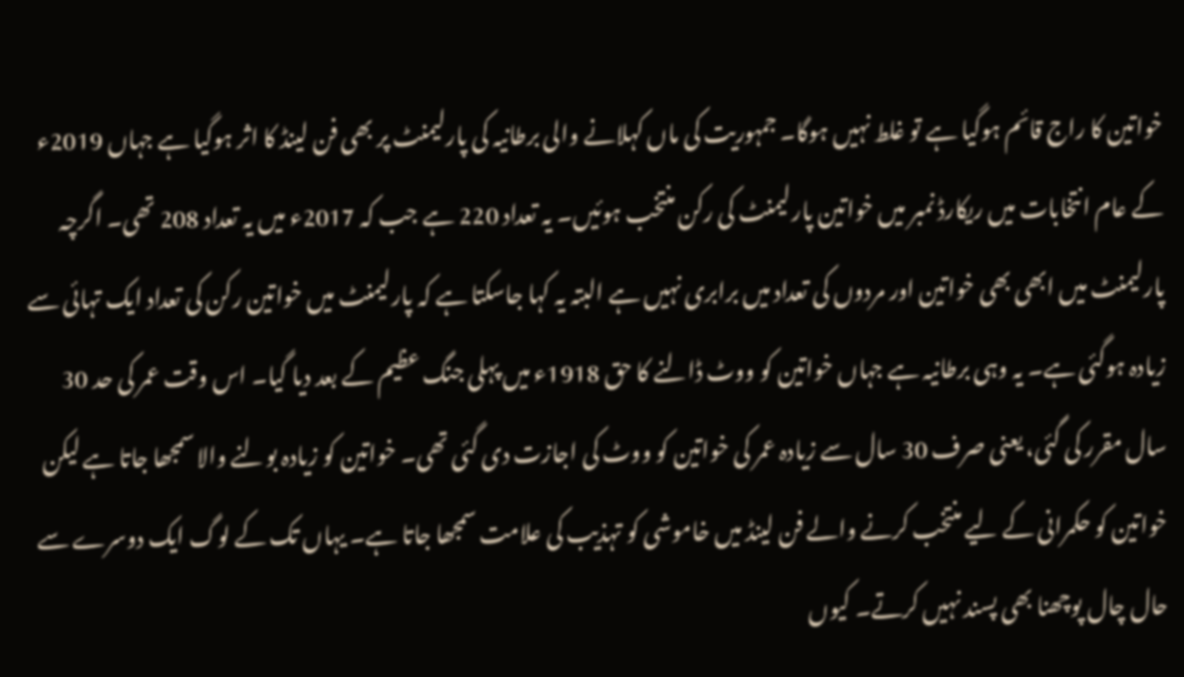خواتین کا راج قائم ہوگیا ہے تو غلط نہیں ہوگا۔ جمہوریت کی ماں کہلانے والی برطانیہ کی پارلیمنٹ پر بھی فن لینڈ کا اثر ہوگیا ہے جہاں 2019ء کے عام انتخابات میں ریکارڈ نمبر میں خواتین پارلیمنٹ کی رکن منتخب ہوئیں۔ یہ تعداد 220 ہے جب کہ 2017ء میں یہ تعداد 208 تھی۔ اگرچہ پارلیمنٹ میں ابھی بھی خواتین اور مردوں کی تعداد میں برابری نہیں ہے البتہ یہ کہا جاسکتا ہے کہ پارلیمنٹ میں خواتین رکن کی تعداد ایک تہائی سے زیادہ ہوگئی ہے۔ یہ وہی برطانیہ ہے جہاں خواتین کو ووٹ ڈالنے کا حق 1918ء میں پہلی جنگ عظیم کے بعد دیا گیا۔ اس وقت عمر کی حد 30 سال مقرر کی گئی، یعنی صرف 30 سال سے زیادہ عمر کی خواتین کو ووٹ کی اجازت دی گئی تھی۔ خواتین کو زیادہ بولنے والا سمجھا جاتا ہے لیکن خواتین کو حکمرانی کے لیے منتخب کرنے والے فن لینڈ میں خاموشی کو تہذیب کی علامت سمجھا جاتا ہے۔ یہاں تک کے لوگ ایک دوسرے سے حال چال پوچھنا بھی پسند نہیں کرتے۔ کیوں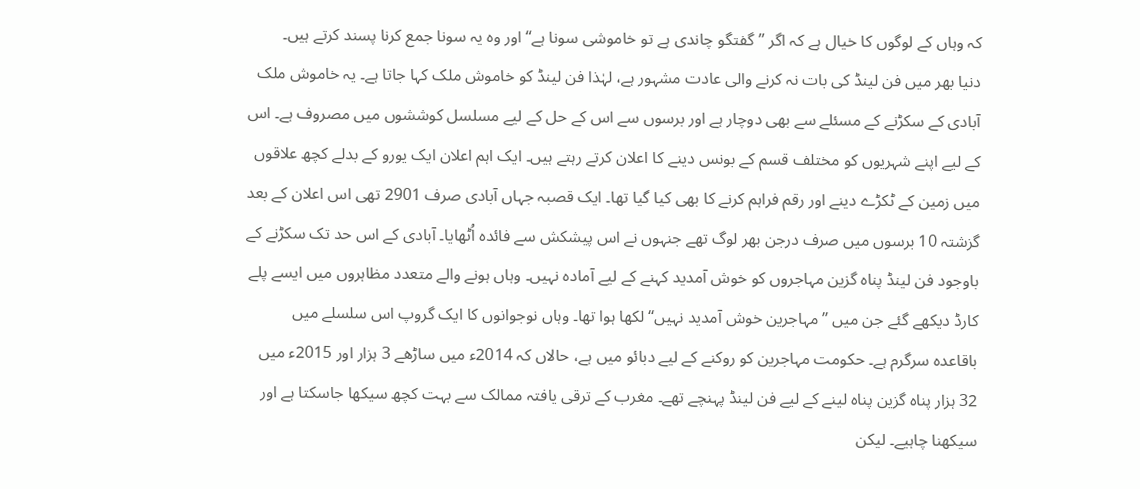کہ وہاں کے لوگوں کا خیال ہے کہ اگر ’’گفتگو چاندی ہے تو خاموشی سونا ہے‘‘ اور وہ یہ سونا جمع کرنا پسند کرتے ہیں۔
دنیا بھر میں فن لینڈ کی بات نہ کرنے والی عادت مشہور ہے، لہٰذا فن لینڈ کو خاموش ملک کہا جاتا ہے۔ یہ خاموش ملک آبادی کے سکڑنے کے مسئلے سے بھی دوچار ہے اور برسوں سے اس کے حل کے لیے مسلسل کوششوں میں مصروف ہے۔ اس کے لیے اپنے شہریوں کو مختلف قسم کے بونس دینے کا اعلان کرتے رہتے ہیں۔ ایک اہم اعلان ایک یورو کے بدلے کچھ علاقوں میں زمین کے ٹکڑے دینے اور رقم فراہم کرنے کا بھی کیا گیا تھا۔ ایک قصبہ جہاں آبادی صرف 2901 تھی اس اعلان کے بعد گزشتہ 10 برسوں میں صرف درجن بھر لوگ تھے جنہوں نے اس پیشکش سے فائدہ اُٹھایا۔ آبادی کے اس حد تک سکڑنے کے باوجود فن لینڈ پناہ گزین مہاجروں کو خوش آمدید کہنے کے لیے آمادہ نہیں۔ وہاں ہونے والے متعدد مظاہروں میں ایسے پلے کارڈ دیکھے گئے جن میں ’’مہاجرین خوش آمدید نہیں‘‘ لکھا ہوا تھا۔ وہاں نوجوانوں کا ایک گروپ اس سلسلے میں باقاعدہ سرگرم ہے۔ حکومت مہاجرین کو روکنے کے لیے دبائو میں ہے، حالاں کہ 2014ء میں ساڑھے 3 ہزار اور 2015ء میں 32 ہزار پناہ گزین پناہ لینے کے لیے فن لینڈ پہنچے تھے۔ مغرب کے ترقی یافتہ ممالک سے بہت کچھ سیکھا جاسکتا ہے اور سیکھنا چاہیے۔ لیکن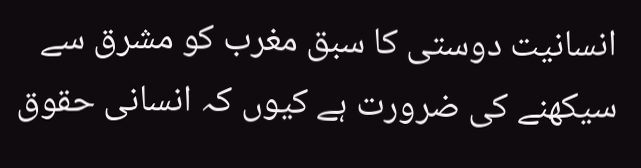انسانیت دوستی کا سبق مغرب کو مشرق سے سیکھنے کی ضرورت ہے کیوں کہ انسانی حقوق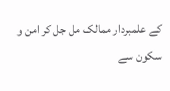کے علمبردار ممالک مل جل کر امن و سکون سے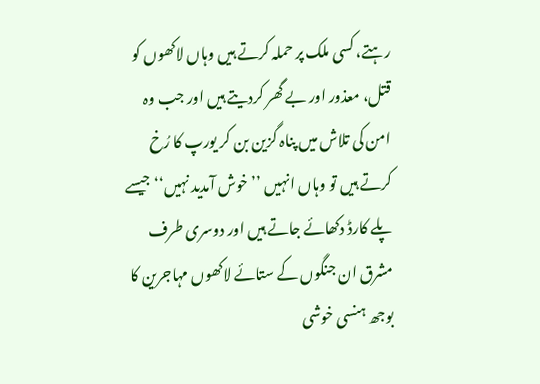رہتے، کسی ملک پر حملہ کرتے ہیں وہاں لاکھوں کو قتل، معذور اور بے گھر کردیتے ہیں اور جب وہ امن کی تلاش میں پناہ گزین بن کر یورپ کا رُخ کرتے ہیں تو وہاں انہیں ’’خوش آمدید نہیں‘‘ جیسے پلے کارڈ دکھائے جاتے ہیں اور دوسری طرف مشرق ان جنگوں کے ستائے لاکھوں مہاجرین کا بوجھ ہنسی خوشی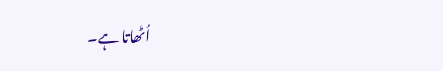اُٹھاتا ہے۔